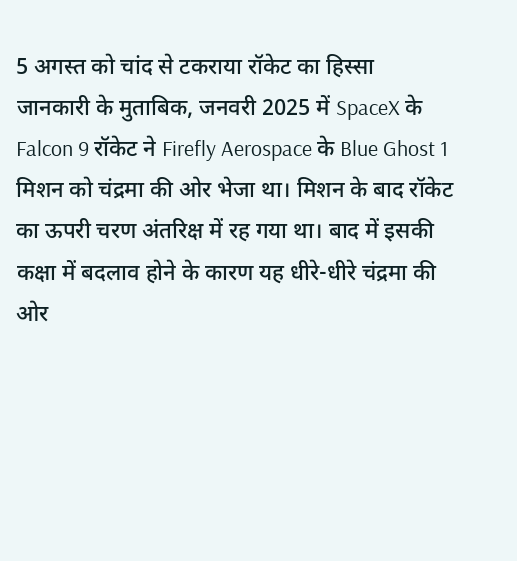5 अगस्त को चांद से टकराया रॉकेट का हिस्सा
जानकारी के मुताबिक, जनवरी 2025 में SpaceX के Falcon 9 रॉकेट ने Firefly Aerospace के Blue Ghost 1 मिशन को चंद्रमा की ओर भेजा था। मिशन के बाद रॉकेट का ऊपरी चरण अंतरिक्ष में रह गया था। बाद में इसकी कक्षा में बदलाव होने के कारण यह धीरे-धीरे चंद्रमा की ओर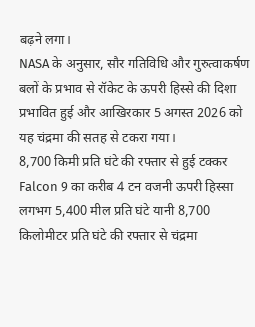बढ़ने लगा।
NASA के अनुसार, सौर गतिविधि और गुरुत्वाकर्षण बलों के प्रभाव से रॉकेट के ऊपरी हिस्से की दिशा प्रभावित हुई और आखिरकार 5 अगस्त 2026 को यह चंद्रमा की सतह से टकरा गया।
8,700 किमी प्रति घंटे की रफ्तार से हुई टक्कर
Falcon 9 का करीब 4 टन वजनी ऊपरी हिस्सा लगभग 5,400 मील प्रति घंटे यानी 8,700 किलोमीटर प्रति घंटे की रफ्तार से चंद्रमा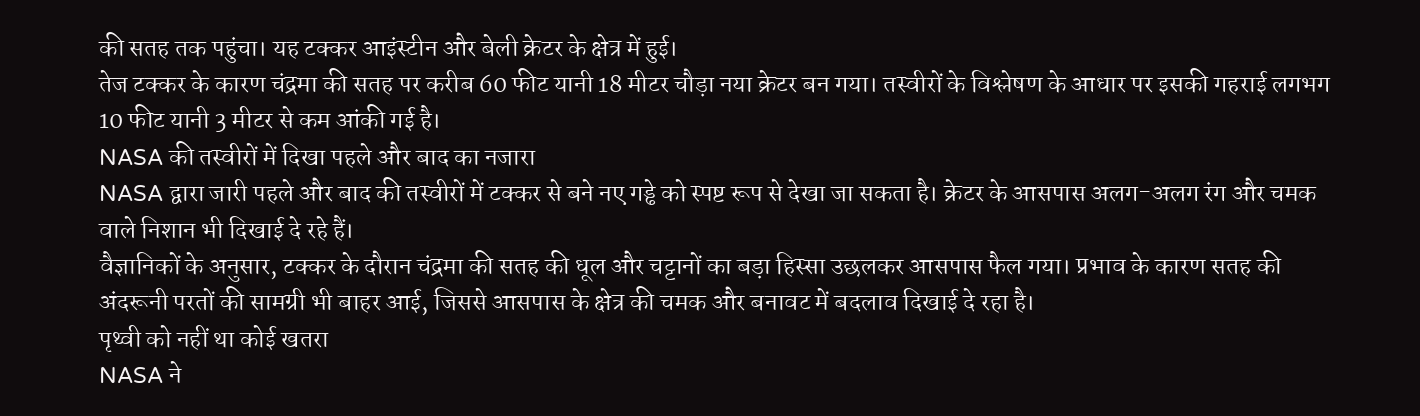की सतह तक पहुंचा। यह टक्कर आइंस्टीन और बेली क्रेटर के क्षेत्र में हुई।
तेज टक्कर के कारण चंद्रमा की सतह पर करीब 60 फीट यानी 18 मीटर चौड़ा नया क्रेटर बन गया। तस्वीरों के विश्लेषण के आधार पर इसकी गहराई लगभग 10 फीट यानी 3 मीटर से कम आंकी गई है।
NASA की तस्वीरों में दिखा पहले और बाद का नजारा
NASA द्वारा जारी पहले और बाद की तस्वीरों में टक्कर से बने नए गड्ढे को स्पष्ट रूप से देखा जा सकता है। क्रेटर के आसपास अलग-अलग रंग और चमक वाले निशान भी दिखाई दे रहे हैं।
वैज्ञानिकों के अनुसार, टक्कर के दौरान चंद्रमा की सतह की धूल और चट्टानों का बड़ा हिस्सा उछलकर आसपास फैल गया। प्रभाव के कारण सतह की अंदरूनी परतों की सामग्री भी बाहर आई, जिससे आसपास के क्षेत्र की चमक और बनावट में बदलाव दिखाई दे रहा है।
पृथ्वी को नहीं था कोई खतरा
NASA ने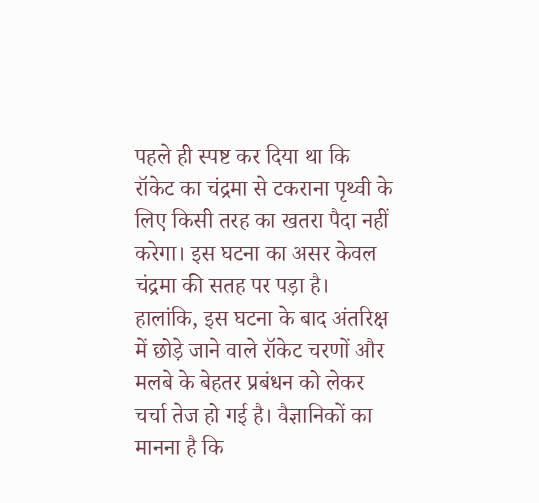पहले ही स्पष्ट कर दिया था कि रॉकेट का चंद्रमा से टकराना पृथ्वी के लिए किसी तरह का खतरा पैदा नहीं करेगा। इस घटना का असर केवल चंद्रमा की सतह पर पड़ा है।
हालांकि, इस घटना के बाद अंतरिक्ष में छोड़े जाने वाले रॉकेट चरणों और मलबे के बेहतर प्रबंधन को लेकर चर्चा तेज हो गई है। वैज्ञानिकों का मानना है कि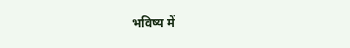भविष्य में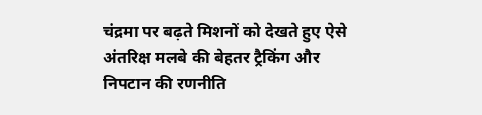चंद्रमा पर बढ़ते मिशनों को देखते हुए ऐसे अंतरिक्ष मलबे की बेहतर ट्रैकिंग और निपटान की रणनीति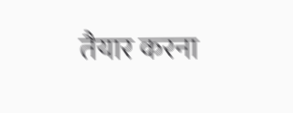तैयार करना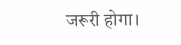जरूरी होगा।